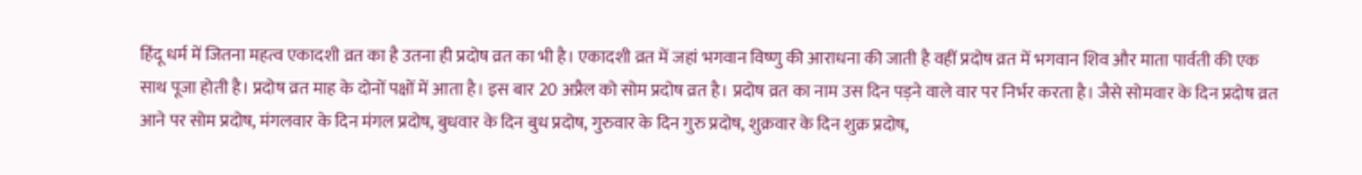हिंदू धर्म में जितना महत्व एकादशी व्रत का है उतना ही प्रदोष व्रत का भी है। एकादशी व्रत में जहां भगवान विष्णु की आराधना की जाती है वहीं प्रदोष व्रत में भगवान शिव और माता पार्वती की एक साथ पूजा होती है। प्रदोष व्रत माह के दोनों पक्षों में आता है। इस बार 20 अप्रैल को सोम प्रदोष व्रत है। प्रदोष व्रत का नाम उस दिन पड़ने वाले वार पर निर्भर करता है। जैसे सोमवार के दिन प्रदोष व्रत आने पर सोम प्रदोष, मंगलवार के दिन मंगल प्रदोष, बुधवार के दिन बुध प्रदोष, गुरुवार के दिन गुरु प्रदोष, शुक्रवार के दिन शुक्र प्रदोष,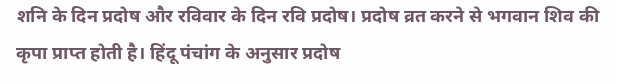शनि के दिन प्रदोष और रविवार के दिन रवि प्रदोष। प्रदोष व्रत करने से भगवान शिव की कृपा प्राप्त होती है। हिंदू पंचांग के अनुसार प्रदोष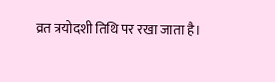व्रत त्रयोदशी तिथि पर रखा जाता है।